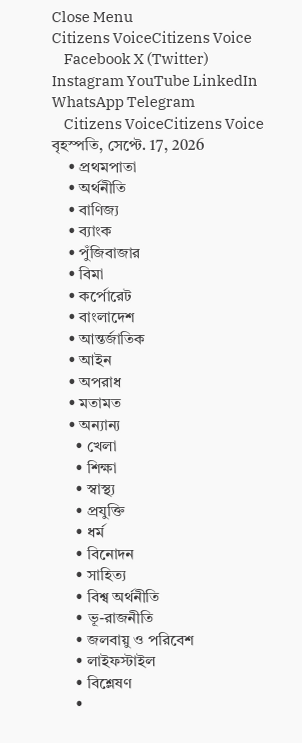Close Menu
Citizens VoiceCitizens Voice
    Facebook X (Twitter) Instagram YouTube LinkedIn WhatsApp Telegram
    Citizens VoiceCitizens Voice বৃহস্পতি, সেপ্টে. 17, 2026
    • প্রথমপাতা
    • অর্থনীতি
    • বাণিজ্য
    • ব্যাংক
    • পুঁজিবাজার
    • বিমা
    • কর্পোরেট
    • বাংলাদেশ
    • আন্তর্জাতিক
    • আইন
    • অপরাধ
    • মতামত
    • অন্যান্য
      • খেলা
      • শিক্ষা
      • স্বাস্থ্য
      • প্রযুক্তি
      • ধর্ম
      • বিনোদন
      • সাহিত্য
      • বিশ্ব অর্থনীতি
      • ভূ-রাজনীতি
      • জলবায়ু ও পরিবেশ
      • লাইফস্টাইল
      • বিশ্লেষণ
      •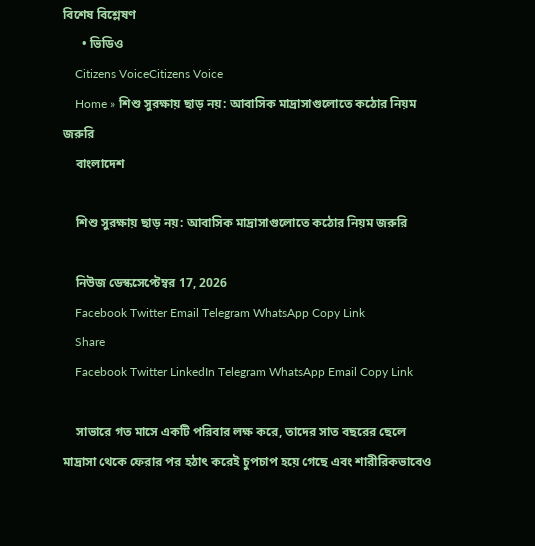বিশেষ বিশ্লেষণ
      • ভিডিও
    Citizens VoiceCitizens Voice
    Home » শিশু সুরক্ষায় ছাড় নয়: আবাসিক মাদ্রাসাগুলোতে কঠোর নিয়ম জরুরি
    বাংলাদেশ

    শিশু সুরক্ষায় ছাড় নয়: আবাসিক মাদ্রাসাগুলোতে কঠোর নিয়ম জরুরি

    নিউজ ডেস্কসেপ্টেম্বর 17, 2026
    Facebook Twitter Email Telegram WhatsApp Copy Link
    Share
    Facebook Twitter LinkedIn Telegram WhatsApp Email Copy Link

    সাভারে গত মাসে একটি পরিবার লক্ষ করে, তাদের সাত বছরের ছেলে মাদ্রাসা থেকে ফেরার পর হঠাৎ করেই চুপচাপ হয়ে গেছে এবং শারীরিকভাবেও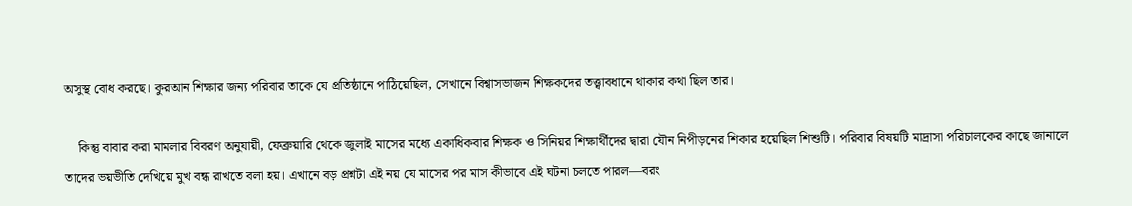অসুস্থ বোধ করছে। কুরআন শিক্ষার জন্য পরিবার তাকে যে প্রতিষ্ঠানে পাঠিয়েছিল, সেখানে বিশ্বাসভাজন শিক্ষকদের তত্ত্বাবধানে থাকার কথা ছিল তার।

    কিন্তু বাবার করা মামলার বিবরণ অনুযায়ী, ফেব্রুয়ারি থেকে জুলাই মাসের মধ্যে একাধিকবার শিক্ষক ও সিনিয়র শিক্ষার্থীদের দ্বারা যৌন নিপীড়নের শিকার হয়েছিল শিশুটি। পরিবার বিষয়টি মাদ্রাসা পরিচালকের কাছে জানালে তাদের ভয়ভীতি দেখিয়ে মুখ বন্ধ রাখতে বলা হয়। এখানে বড় প্রশ্নটা এই নয় যে মাসের পর মাস কীভাবে এই ঘটনা চলতে পারল—বরং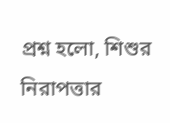প্রশ্ন হলো, শিশুর নিরাপত্তার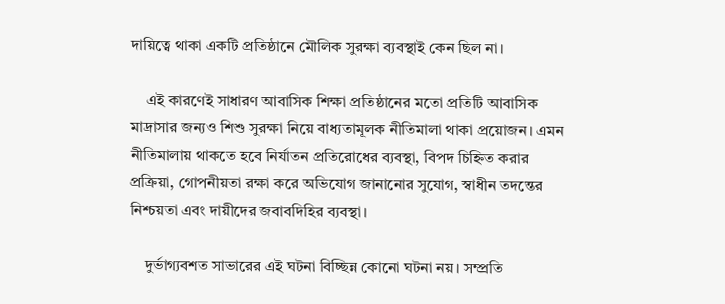দায়িত্বে থাকা একটি প্রতিষ্ঠানে মৌলিক সুরক্ষা ব্যবস্থাই কেন ছিল না।

    এই কারণেই সাধারণ আবাসিক শিক্ষা প্রতিষ্ঠানের মতো প্রতিটি আবাসিক মাদ্রাসার জন্যও শিশু সুরক্ষা নিয়ে বাধ্যতামূলক নীতিমালা থাকা প্রয়োজন। এমন নীতিমালায় থাকতে হবে নির্যাতন প্রতিরোধের ব্যবস্থা, বিপদ চিহ্নিত করার প্রক্রিয়া, গোপনীয়তা রক্ষা করে অভিযোগ জানানোর সুযোগ, স্বাধীন তদন্তের নিশ্চয়তা এবং দায়ীদের জবাবদিহির ব্যবস্থা।

    দুর্ভাগ্যবশত সাভারের এই ঘটনা বিচ্ছিন্ন কোনো ঘটনা নয়। সম্প্রতি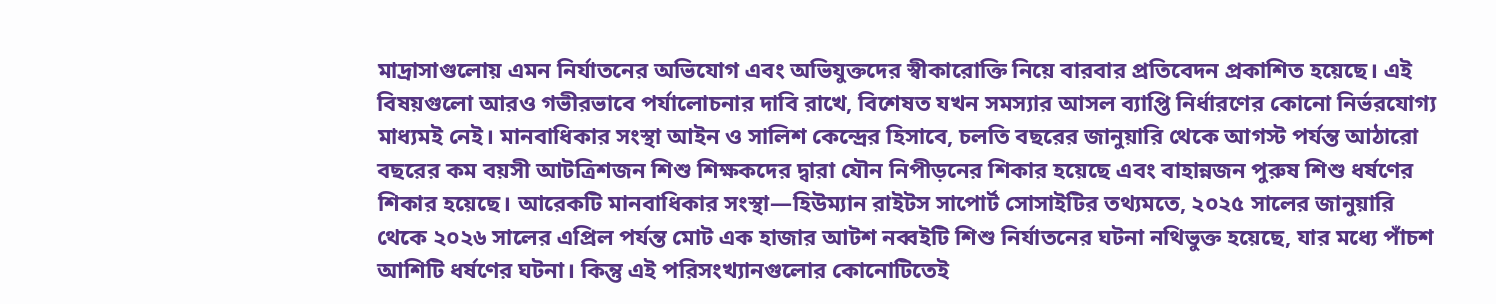মাদ্রাসাগুলোয় এমন নির্যাতনের অভিযোগ এবং অভিযুক্তদের স্বীকারোক্তি নিয়ে বারবার প্রতিবেদন প্রকাশিত হয়েছে। এই বিষয়গুলো আরও গভীরভাবে পর্যালোচনার দাবি রাখে, বিশেষত যখন সমস্যার আসল ব্যাপ্তি নির্ধারণের কোনো নির্ভরযোগ্য মাধ্যমই নেই। মানবাধিকার সংস্থা আইন ও সালিশ কেন্দ্রের হিসাবে, চলতি বছরের জানুয়ারি থেকে আগস্ট পর্যন্ত আঠারো বছরের কম বয়সী আটত্রিশজন শিশু শিক্ষকদের দ্বারা যৌন নিপীড়নের শিকার হয়েছে এবং বাহান্নজন পুরুষ শিশু ধর্ষণের শিকার হয়েছে। আরেকটি মানবাধিকার সংস্থা—হিউম্যান রাইটস সাপোর্ট সোসাইটির তথ্যমতে, ২০২৫ সালের জানুয়ারি থেকে ২০২৬ সালের এপ্রিল পর্যন্ত মোট এক হাজার আটশ নব্বইটি শিশু নির্যাতনের ঘটনা নথিভুক্ত হয়েছে, যার মধ্যে পাঁচশ আশিটি ধর্ষণের ঘটনা। কিন্তু এই পরিসংখ্যানগুলোর কোনোটিতেই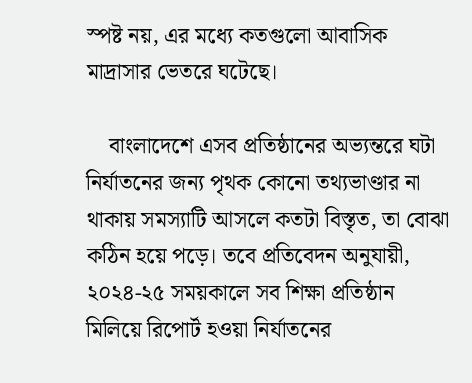স্পষ্ট নয়, এর মধ্যে কতগুলো আবাসিক মাদ্রাসার ভেতরে ঘটেছে।

    বাংলাদেশে এসব প্রতিষ্ঠানের অভ্যন্তরে ঘটা নির্যাতনের জন্য পৃথক কোনো তথ্যভাণ্ডার না থাকায় সমস্যাটি আসলে কতটা বিস্তৃত, তা বোঝা কঠিন হয়ে পড়ে। তবে প্রতিবেদন অনুযায়ী, ২০২৪-২৫ সময়কালে সব শিক্ষা প্রতিষ্ঠান মিলিয়ে রিপোর্ট হওয়া নির্যাতনের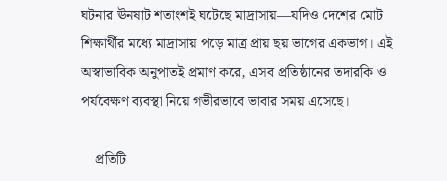ঘটনার ঊনষাট শতাংশই ঘটেছে মাদ্রাসায়—যদিও দেশের মোট শিক্ষার্থীর মধ্যে মাদ্রাসায় পড়ে মাত্র প্রায় ছয় ভাগের একভাগ। এই অস্বাভাবিক অনুপাতই প্রমাণ করে, এসব প্রতিষ্ঠানের তদারকি ও পর্যবেক্ষণ ব্যবস্থা নিয়ে গভীরভাবে ভাবার সময় এসেছে।

    প্রতিটি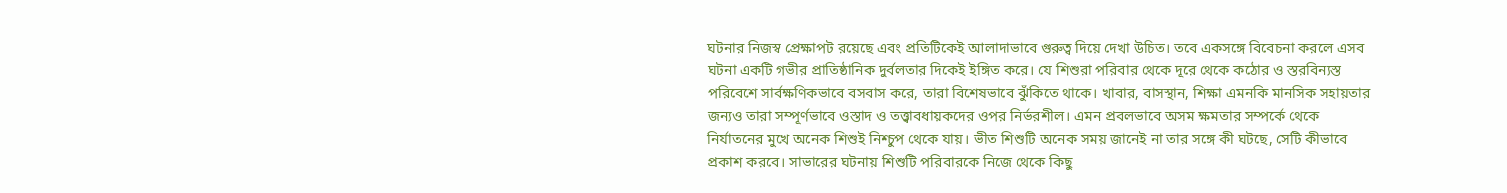ঘটনার নিজস্ব প্রেক্ষাপট রয়েছে এবং প্রতিটিকেই আলাদাভাবে গুরুত্ব দিয়ে দেখা উচিত। তবে একসঙ্গে বিবেচনা করলে এসব ঘটনা একটি গভীর প্রাতিষ্ঠানিক দুর্বলতার দিকেই ইঙ্গিত করে। যে শিশুরা পরিবার থেকে দূরে থেকে কঠোর ও স্তরবিন্যস্ত পরিবেশে সার্বক্ষণিকভাবে বসবাস করে, তারা বিশেষভাবে ঝুঁকিতে থাকে। খাবার, বাসস্থান, শিক্ষা এমনকি মানসিক সহায়তার জন্যও তারা সম্পূর্ণভাবে ওস্তাদ ও তত্ত্বাবধায়কদের ওপর নির্ভরশীল। এমন প্রবলভাবে অসম ক্ষমতার সম্পর্কে থেকে নির্যাতনের মুখে অনেক শিশুই নিশ্চুপ থেকে যায়। ভীত শিশুটি অনেক সময় জানেই না তার সঙ্গে কী ঘটছে, সেটি কীভাবে প্রকাশ করবে। সাভারের ঘটনায় শিশুটি পরিবারকে নিজে থেকে কিছু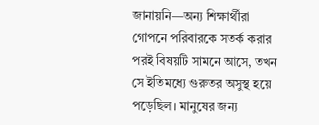জানায়নি—অন্য শিক্ষার্থীরা গোপনে পরিবারকে সতর্ক করার পরই বিষয়টি সামনে আসে, তখন সে ইতিমধ্যে গুরুতর অসুস্থ হয়ে পড়েছিল। মানুষের জন্য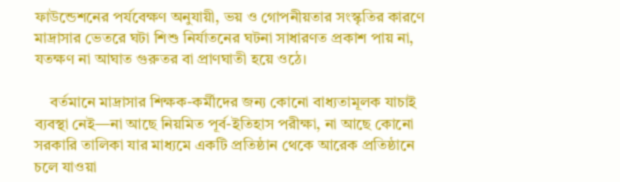ফাউন্ডেশনের পর্যবেক্ষণ অনুযায়ী, ভয় ও গোপনীয়তার সংস্কৃতির কারণে মাদ্রাসার ভেতরে ঘটা শিশু নির্যাতনের ঘটনা সাধারণত প্রকাশ পায় না, যতক্ষণ না আঘাত গুরুতর বা প্রাণঘাতী হয়ে ওঠে।

    বর্তমানে মাদ্রাসার শিক্ষক-কর্মীদের জন্য কোনো বাধ্যতামূলক যাচাই ব্যবস্থা নেই—না আছে নিয়মিত পূর্ব-ইতিহাস পরীক্ষা, না আছে কোনো সরকারি তালিকা যার মাধ্যমে একটি প্রতিষ্ঠান থেকে আরেক প্রতিষ্ঠানে চলে যাওয়া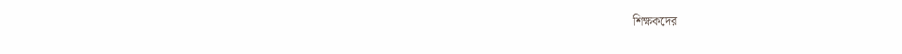শিক্ষকদের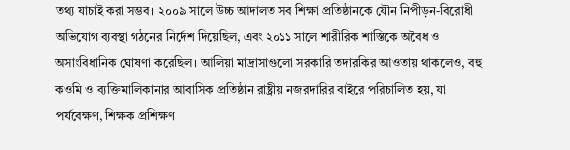তথ্য যাচাই করা সম্ভব। ২০০৯ সালে উচ্চ আদালত সব শিক্ষা প্রতিষ্ঠানকে যৌন নিপীড়ন-বিরোধী অভিযোগ ব্যবস্থা গঠনের নির্দেশ দিয়েছিল, এবং ২০১১ সালে শারীরিক শাস্তিকে অবৈধ ও অসাংবিধানিক ঘোষণা করেছিল। আলিয়া মাদ্রাসাগুলো সরকারি তদারকির আওতায় থাকলেও, বহু কওমি ও ব্যক্তিমালিকানার আবাসিক প্রতিষ্ঠান রাষ্ট্রীয় নজরদারির বাইরে পরিচালিত হয়, যা পর্যবেক্ষণ, শিক্ষক প্রশিক্ষণ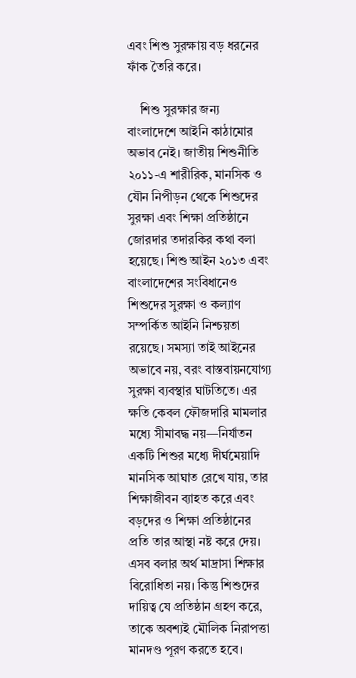এবং শিশু সুরক্ষায় বড় ধরনের ফাঁক তৈরি করে।

    শিশু সুরক্ষার জন্য বাংলাদেশে আইনি কাঠামোর অভাব নেই। জাতীয় শিশুনীতি ২০১১-এ শারীরিক, মানসিক ও যৌন নিপীড়ন থেকে শিশুদের সুরক্ষা এবং শিক্ষা প্রতিষ্ঠানে জোরদার তদারকির কথা বলা হয়েছে। শিশু আইন ২০১৩ এবং বাংলাদেশের সংবিধানেও শিশুদের সুরক্ষা ও কল্যাণ সম্পর্কিত আইনি নিশ্চয়তা রয়েছে। সমস্যা তাই আইনের অভাবে নয়, বরং বাস্তবায়নযোগ্য সুরক্ষা ব্যবস্থার ঘাটতিতে। এর ক্ষতি কেবল ফৌজদারি মামলার মধ্যে সীমাবদ্ধ নয়—নির্যাতন একটি শিশুর মধ্যে দীর্ঘমেয়াদি মানসিক আঘাত রেখে যায়, তার শিক্ষাজীবন ব্যাহত করে এবং বড়দের ও শিক্ষা প্রতিষ্ঠানের প্রতি তার আস্থা নষ্ট করে দেয়। এসব বলার অর্থ মাদ্রাসা শিক্ষার বিরোধিতা নয়। কিন্তু শিশুদের দায়িত্ব যে প্রতিষ্ঠান গ্রহণ করে, তাকে অবশ্যই মৌলিক নিরাপত্তা মানদণ্ড পূরণ করতে হবে।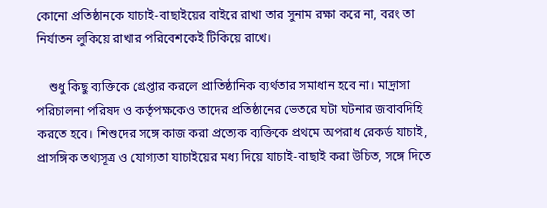কোনো প্রতিষ্ঠানকে যাচাই-বাছাইয়ের বাইরে রাখা তার সুনাম রক্ষা করে না, বরং তা নির্যাতন লুকিয়ে রাখার পরিবেশকেই টিকিয়ে রাখে।

    শুধু কিছু ব্যক্তিকে গ্রেপ্তার করলে প্রাতিষ্ঠানিক ব্যর্থতার সমাধান হবে না। মাদ্রাসা পরিচালনা পরিষদ ও কর্তৃপক্ষকেও তাদের প্রতিষ্ঠানের ভেতরে ঘটা ঘটনার জবাবদিহি করতে হবে। শিশুদের সঙ্গে কাজ করা প্রত্যেক ব্যক্তিকে প্রথমে অপরাধ রেকর্ড যাচাই, প্রাসঙ্গিক তথ্যসূত্র ও যোগ্যতা যাচাইয়ের মধ্য দিয়ে যাচাই-বাছাই করা উচিত, সঙ্গে দিতে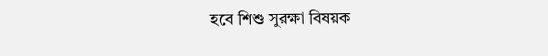হবে শিশু সুরক্ষা বিষয়ক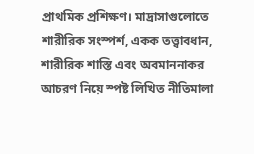প্রাথমিক প্রশিক্ষণ। মাদ্রাসাগুলোতে শারীরিক সংস্পর্শ, একক তত্ত্বাবধান, শারীরিক শাস্তি এবং অবমাননাকর আচরণ নিয়ে স্পষ্ট লিখিত নীতিমালা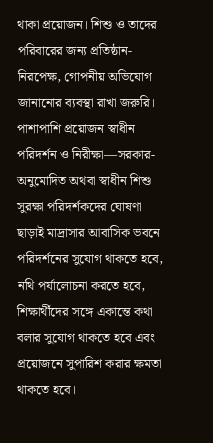থাকা প্রয়োজন। শিশু ও তাদের পরিবারের জন্য প্রতিষ্ঠান-নিরপেক্ষ, গোপনীয় অভিযোগ জানানোর ব্যবস্থা রাখা জরুরি। পাশাপাশি প্রয়োজন স্বাধীন পরিদর্শন ও নিরীক্ষা—সরকার-অনুমোদিত অথবা স্বাধীন শিশু সুরক্ষা পরিদর্শকদের ঘোষণা ছাড়াই মাদ্রাসার আবাসিক ভবনে পরিদর্শনের সুযোগ থাকতে হবে, নথি পর্যালোচনা করতে হবে, শিক্ষার্থীদের সঙ্গে একান্তে কথা বলার সুযোগ থাকতে হবে এবং প্রয়োজনে সুপারিশ করার ক্ষমতা থাকতে হবে।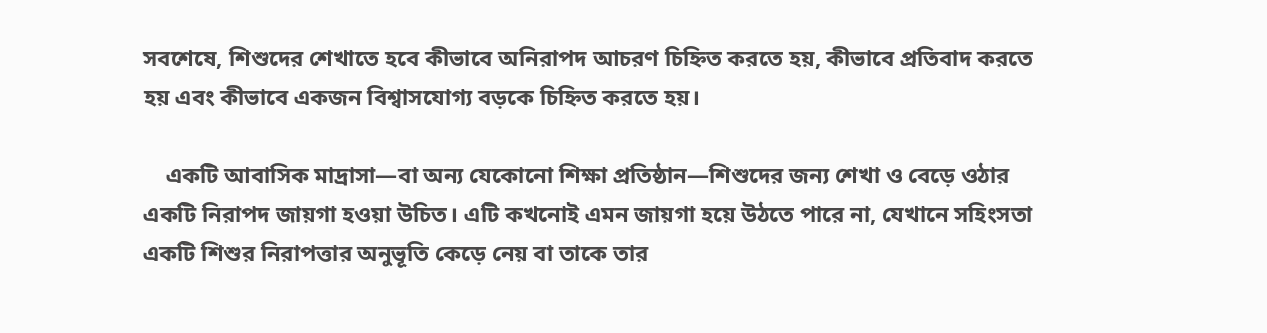সবশেষে, শিশুদের শেখাতে হবে কীভাবে অনিরাপদ আচরণ চিহ্নিত করতে হয়, কীভাবে প্রতিবাদ করতে হয় এবং কীভাবে একজন বিশ্বাসযোগ্য বড়কে চিহ্নিত করতে হয়।

    একটি আবাসিক মাদ্রাসা—বা অন্য যেকোনো শিক্ষা প্রতিষ্ঠান—শিশুদের জন্য শেখা ও বেড়ে ওঠার একটি নিরাপদ জায়গা হওয়া উচিত। এটি কখনোই এমন জায়গা হয়ে উঠতে পারে না, যেখানে সহিংসতা একটি শিশুর নিরাপত্তার অনুভূতি কেড়ে নেয় বা তাকে তার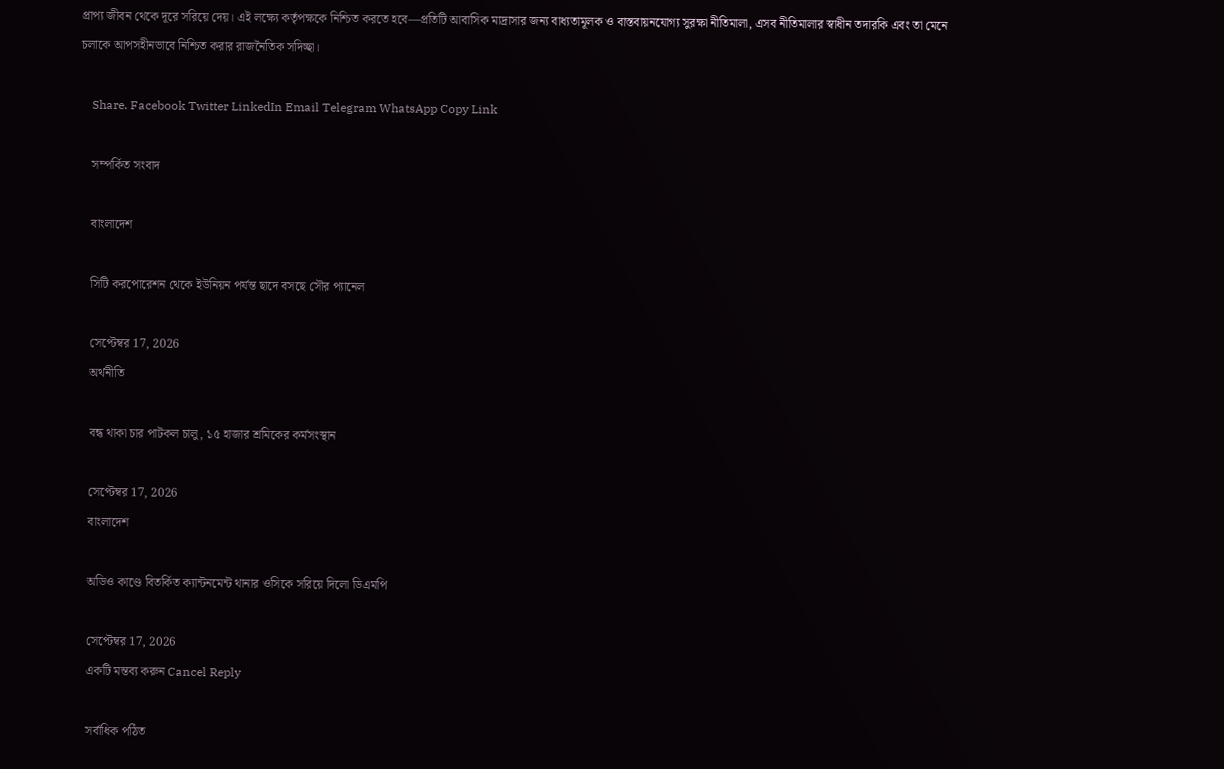প্রাপ্য জীবন থেকে দূরে সরিয়ে দেয়। এই লক্ষ্যে কর্তৃপক্ষকে নিশ্চিত করতে হবে—প্রতিটি আবাসিক মাদ্রাসার জন্য বাধ্যতামূলক ও বাস্তবায়নযোগ্য সুরক্ষা নীতিমালা, এসব নীতিমালার স্বাধীন তদারকি এবং তা মেনে চলাকে আপসহীনভাবে নিশ্চিত করার রাজনৈতিক সদিচ্ছা।

    Share. Facebook Twitter LinkedIn Email Telegram WhatsApp Copy Link

    সম্পর্কিত সংবাদ

    বাংলাদেশ

    সিটি করপোরেশন থেকে ইউনিয়ন পর্যন্ত ছাদে বসছে সৌর প্যানেল

    সেপ্টেম্বর 17, 2026
    অর্থনীতি

    বন্ধ থাকা চার পাটকল চালু, ১৫ হাজার শ্রমিকের কর্মসংস্থান

    সেপ্টেম্বর 17, 2026
    বাংলাদেশ

    অডিও কাণ্ডে বিতর্কিত ক্যান্টনমেন্ট থানার ওসিকে সরিয়ে দিলো ডিএমপি

    সেপ্টেম্বর 17, 2026
    একটি মন্তব্য করুন Cancel Reply

    সর্বাধিক পঠিত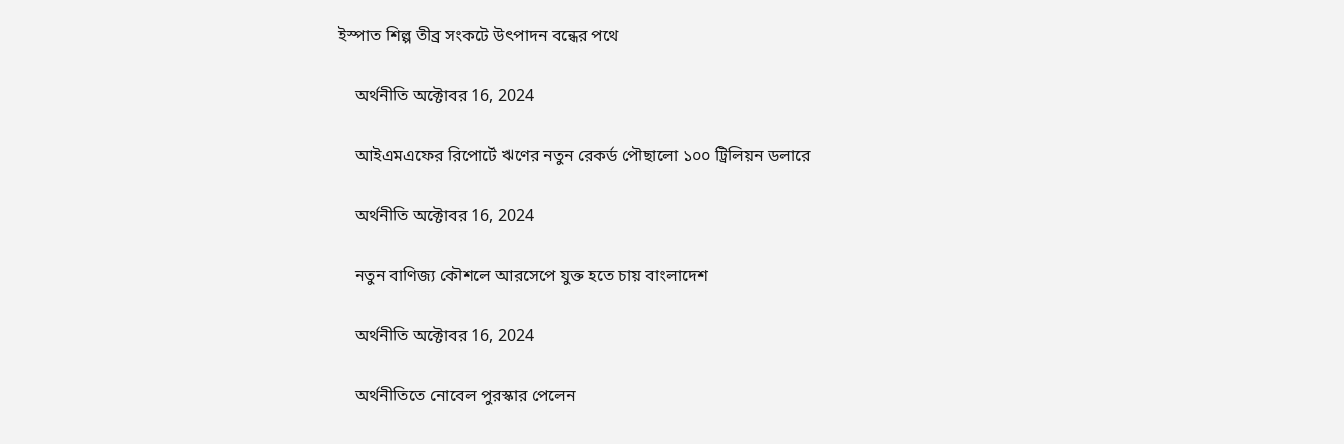ইস্পাত শিল্প তীব্র সংকটে উৎপাদন বন্ধের পথে

    অর্থনীতি অক্টোবর 16, 2024

    আইএমএফের রিপোর্টে ঋণের নতুন রেকর্ড পৌছালো ১০০ ট্রিলিয়ন ডলারে

    অর্থনীতি অক্টোবর 16, 2024

    নতুন বাণিজ্য কৌশলে আরসেপে যুক্ত হতে চায় বাংলাদেশ

    অর্থনীতি অক্টোবর 16, 2024

    অর্থনীতিতে নোবেল পুরস্কার পেলেন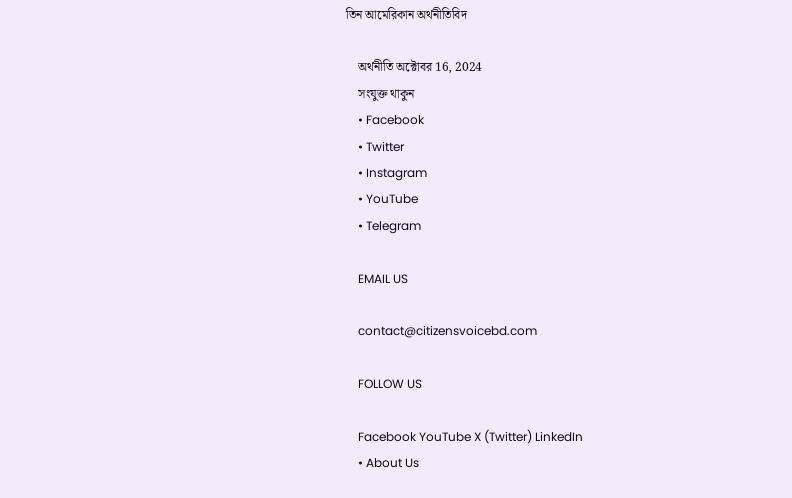তিন আমেরিকান অর্থনীতিবিদ

    অর্থনীতি অক্টোবর 16, 2024
    সংযুক্ত থাকুন
    • Facebook
    • Twitter
    • Instagram
    • YouTube
    • Telegram

    EMAIL US

    contact@citizensvoicebd.com

    FOLLOW US

    Facebook YouTube X (Twitter) LinkedIn
    • About Us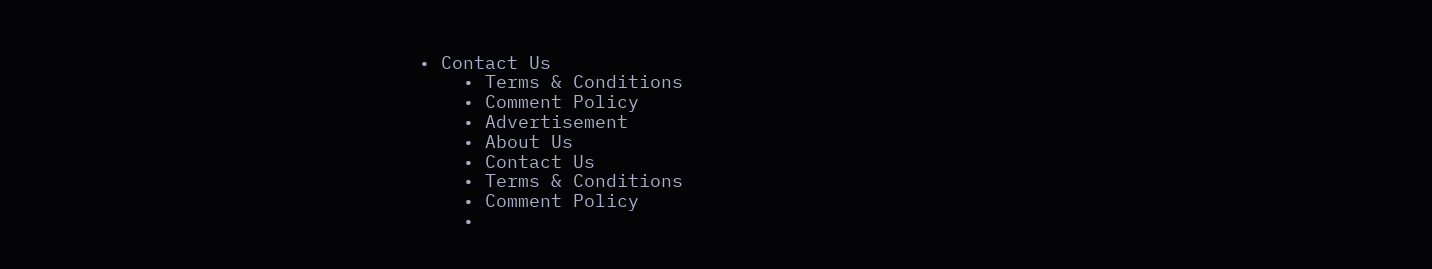• Contact Us
    • Terms & Conditions
    • Comment Policy
    • Advertisement
    • About Us
    • Contact Us
    • Terms & Conditions
    • Comment Policy
    •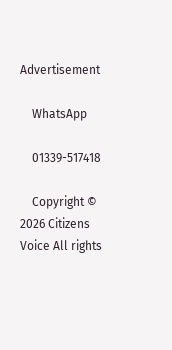Advertisement

    WhatsApp

    01339-517418

    Copyright © 2026 Citizens Voice All rights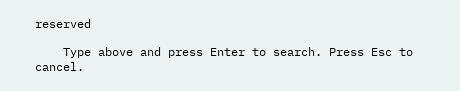reserved

    Type above and press Enter to search. Press Esc to cancel.